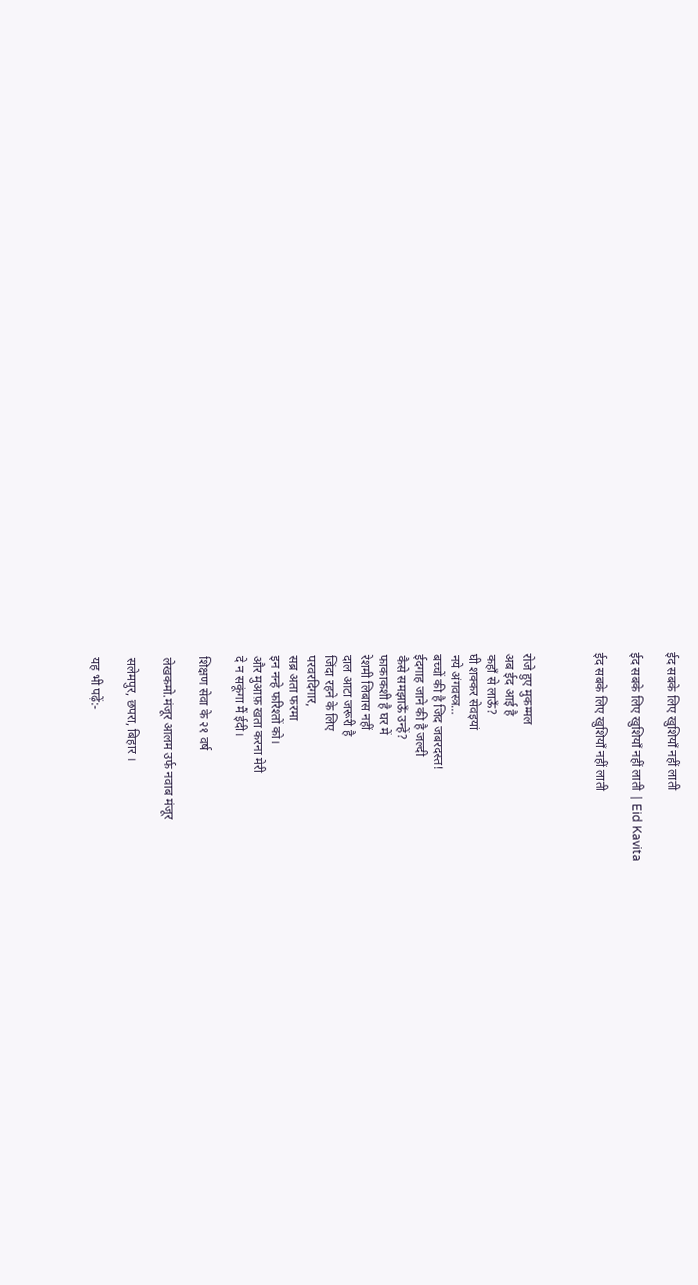ईद सबके लिए खुशियाँ नहीं लाती

ईद सबके लिए खुशियाँ नहीं लाती | Eid Kavita

ईद सबके लिए खुशियाँ नहीं लाती



रोजे हुए मुकम्मल
अब ईद आई है
कहाँ से लाऊँ?
घी शक्कर सेवइयां
नये अंगवस्त्र…
बच्चों की है जिद जबरदस्त!
ईदगाह जाने की है जल्दी
कैसे समझाऊँ उन्हें?
फाकाकशी है घर में
रेशमी लिबास नहीं
दाल आटा जरूरी है
जिंदा रहने के लिए
परवरदिगार,
सब्र अता फरमा
इन नन्हे फरिश्तों को।
और मुआफ़ खता करना मेरी
दे न सकूंगा मैं ईदी।

शिक्षण सेवा के २१ वर्ष

लेखकमो.मंजूर आलम उर्फ नवाब मंजूर

सलेमपुर, छपरा, बिहार ।

यह भी पढ़ें:-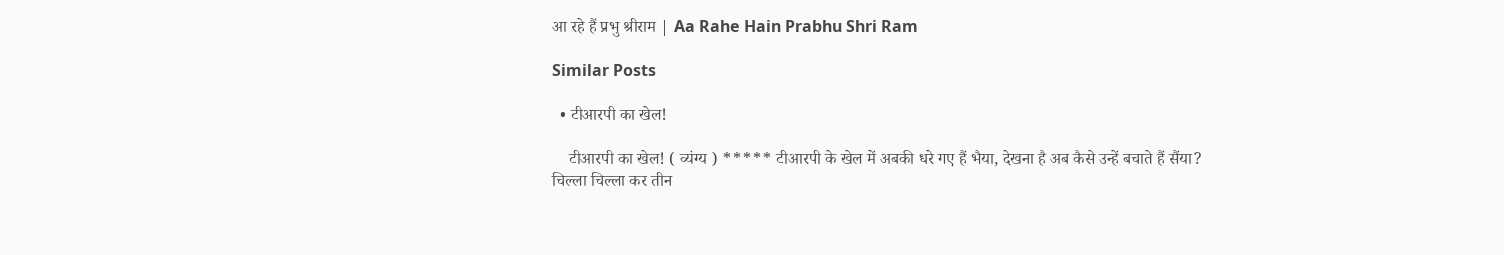आ रहे हैं प्रभु श्रीराम | Aa Rahe Hain Prabhu Shri Ram

Similar Posts

  • टीआरपी का खेल!

    टीआरपी का खेल! ( व्यंग्य ) ***** टीआरपी के खेल में अबकी धरे गए हैं भैया, देखना है अब कैसे उन्हें बचाते हैं सैंया? चिल्ला चिल्ला कर तीन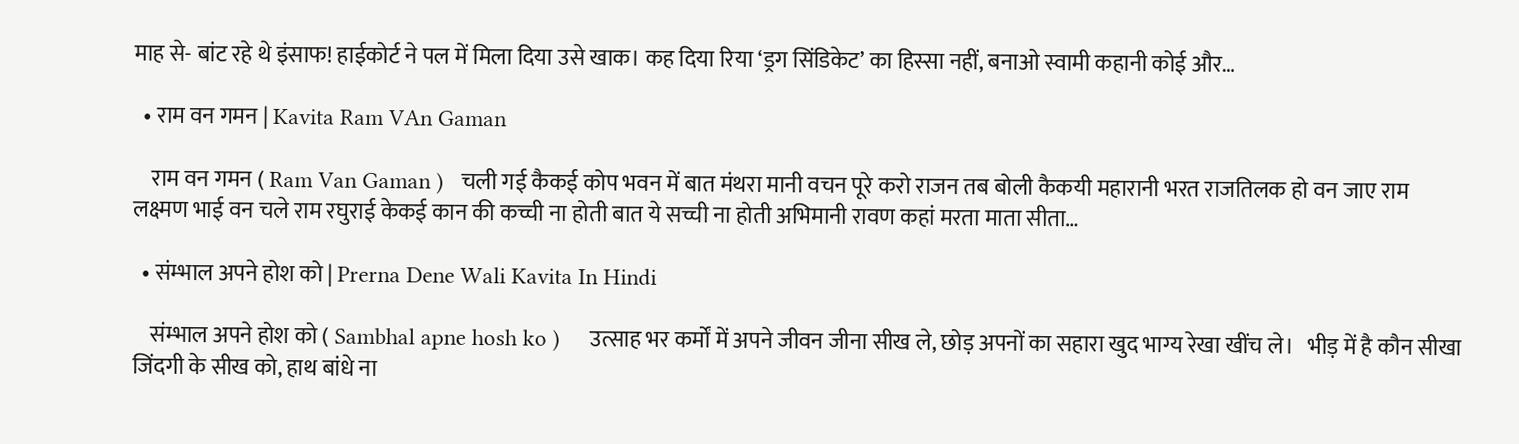माह से- बांट रहे थे इंसाफ! हाईकोर्ट ने पल में मिला दिया उसे खाक। कह दिया रिया ‘ड्रग सिंडिकेट’ का हिस्सा नहीं, बनाओ स्वामी कहानी कोई और…

  • राम वन गमन | Kavita Ram VAn Gaman

    राम वन गमन ( Ram Van Gaman )   चली गई कैकई कोप भवन में बात मंथरा मानी वचन पूरे करो राजन तब बोली कैकयी महारानी भरत राजतिलक हो वन जाए राम लक्ष्मण भाई वन चले राम रघुराई केकई कान की कच्ची ना होती बात ये सच्ची ना होती अभिमानी रावण कहां मरता माता सीता…

  • संम्भाल अपने होश को | Prerna Dene Wali Kavita In Hindi

    संम्भाल अपने होश को ( Sambhal apne hosh ko )     उत्साह भर कर्मों में अपने जीवन जीना सीख ले, छोड़ अपनों का सहारा खुद भाग्य रेखा खींच ले।   भीड़ में है कौन सीखा जिंदगी के सीख को, हाथ बांधे ना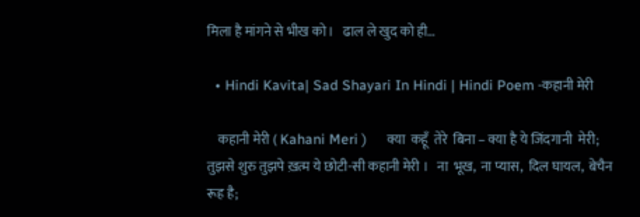मिला है मांगने से भीख को।   ढाल ले खुद को ही…

  • Hindi Kavita| Sad Shayari In Hindi | Hindi Poem -कहानी मेरी

    कहानी मेरी ( Kahani Meri )     क्या  कहूँ  तेरे  बिना – क्या है ये जिंदगानी  मेरी; तुझसे शुरु तुझपे ख़त्म ये छोटी-सी कहानी मेरी ।   ना  भूख,  ना प्यास,  दिल घायल,  बेचैन रूह है;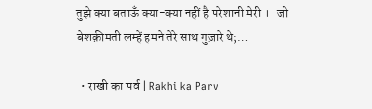तुझे क्या बताऊँ क्या-क्या नहीं है परेशानी मेरी ।   जो  बेशक़ीमती लम्हें हमने तेरे साथ गुज़ारे थे;…

  • राखी का पर्व | Rakhi ka Parv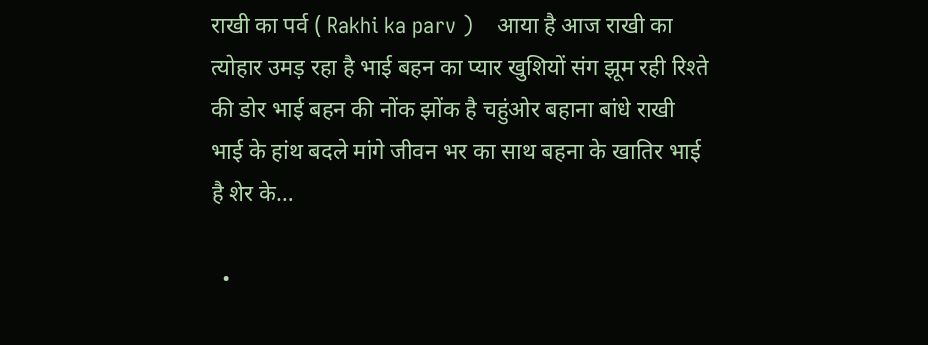राखी का पर्व ( Rakhi ka parv )    आया है आज राखी का त्योहार उमड़ रहा है भाई बहन का प्यार खुशियों संग झूम रही रिश्ते की डोर भाई बहन की नोंक झोंक है चहुंओर बहाना बांधे राखी भाई के हांथ बदले मांगे जीवन भर का साथ बहना के खातिर भाई है शेर के…

  •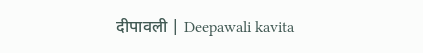दीपावली | Deepawali kavita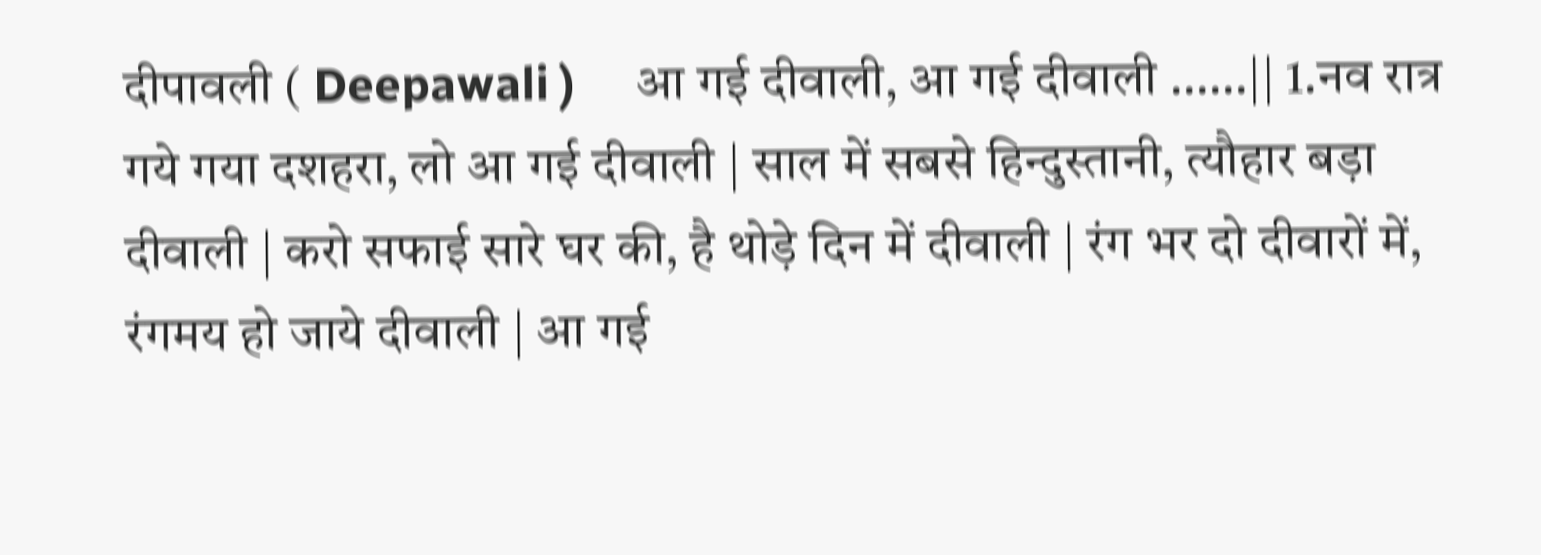दीपावली ( Deepawali )     आ गई दीवाली, आ गई दीवाली ……|| 1.नव रात्र गये गया दशहरा, लो आ गई दीवाली | साल में सबसे हिन्दुस्तानी, त्यौहार बड़ा दीवाली | करो सफाई सारे घर की, है थोड़े दिन में दीवाली | रंग भर दो दीवारों में, रंगमय हो जाये दीवाली | आ गई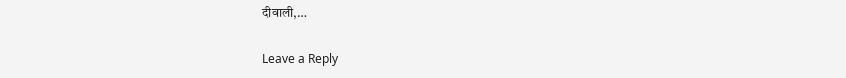दीवाली,…

Leave a Reply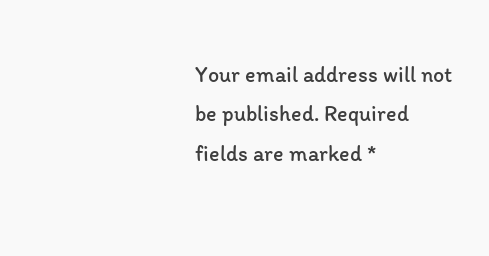Your email address will not be published. Required fields are marked *